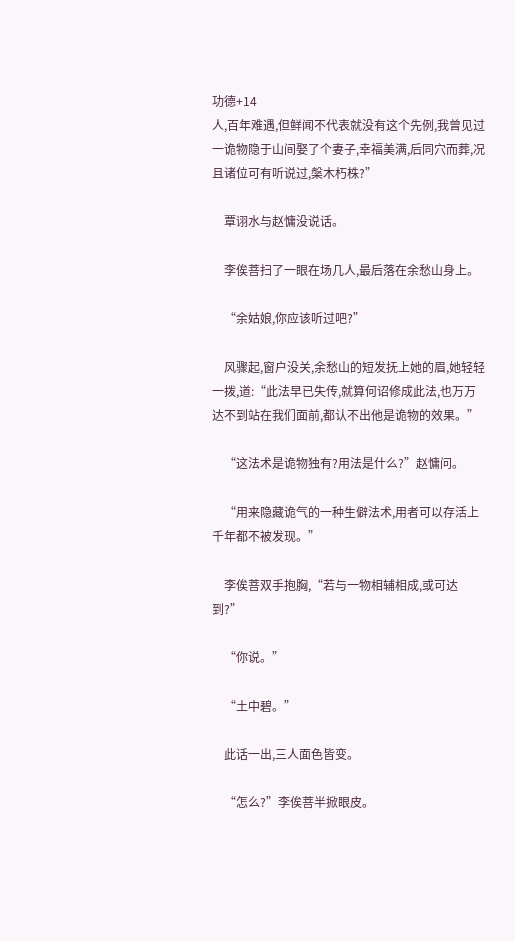功德+14
人,百年难遇,但鲜闻不代表就没有这个先例,我曾见过一诡物隐于山间娶了个妻子,幸福美满,后同穴而葬,况且诸位可有听说过,槃木朽株?”

    覃诩水与赵慵没说话。

    李俟菩扫了一眼在场几人,最后落在余愁山身上。

    “余姑娘,你应该听过吧?”

    风骤起,窗户没关,余愁山的短发抚上她的眉,她轻轻一拨,道:“此法早已失传,就算何诏修成此法,也万万达不到站在我们面前,都认不出他是诡物的效果。”

    “这法术是诡物独有?用法是什么?”赵慵问。

    “用来隐藏诡气的一种生僻法术,用者可以存活上千年都不被发现。”

    李俟菩双手抱胸,“若与一物相辅相成,或可达到?”

    “你说。”

    “土中碧。”

    此话一出,三人面色皆变。

    “怎么?”李俟菩半掀眼皮。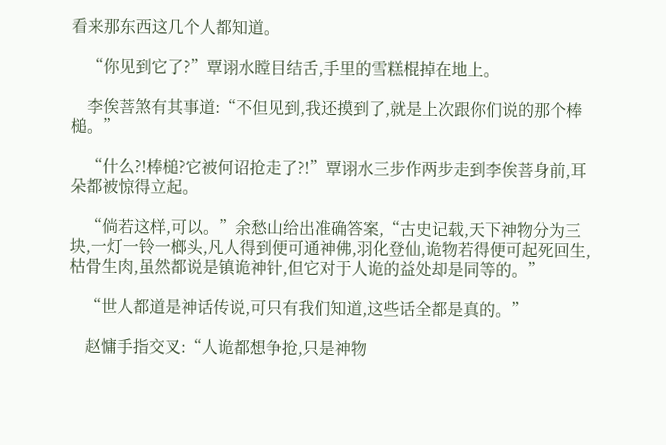看来那东西这几个人都知道。

    “你见到它了?”覃诩水瞠目结舌,手里的雪糕棍掉在地上。

    李俟菩煞有其事道:“不但见到,我还摸到了,就是上次跟你们说的那个棒槌。”

    “什么?!棒槌?它被何诏抢走了?!”覃诩水三步作两步走到李俟菩身前,耳朵都被惊得立起。

    “倘若这样,可以。”余愁山给出准确答案,“古史记载,天下神物分为三块,一灯一铃一榔头,凡人得到便可通神佛,羽化登仙,诡物若得便可起死回生,枯骨生肉,虽然都说是镇诡神针,但它对于人诡的益处却是同等的。”

    “世人都道是神话传说,可只有我们知道,这些话全都是真的。”

    赵慵手指交叉:“人诡都想争抢,只是神物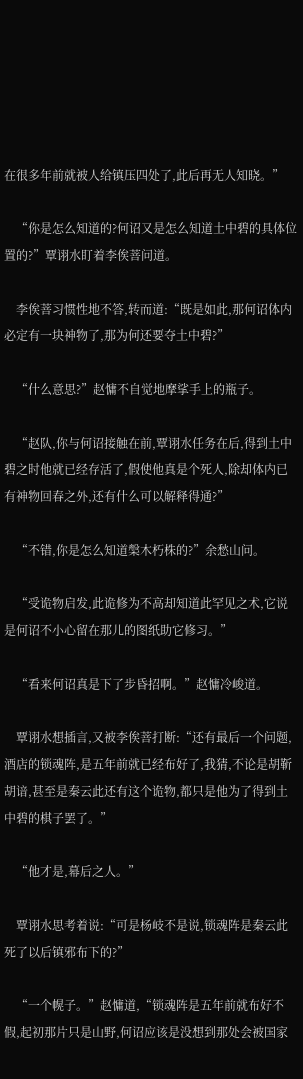在很多年前就被人给镇压四处了,此后再无人知晓。”

    “你是怎么知道的?何诏又是怎么知道土中碧的具体位置的?”覃诩水盯着李俟菩问道。

    李俟菩习惯性地不答,转而道:“既是如此,那何诏体内必定有一块神物了,那为何还要夺土中碧?”

    “什么意思?”赵慵不自觉地摩挲手上的瓶子。

    “赵队,你与何诏接触在前,覃诩水任务在后,得到土中碧之时他就已经存活了,假使他真是个死人,除却体内已有神物回春之外,还有什么可以解释得通?”

    “不错,你是怎么知道槃木朽株的?”余愁山问。

    “受诡物启发,此诡修为不高却知道此罕见之术,它说是何诏不小心留在那儿的图纸助它修习。”

    “看来何诏真是下了步昏招啊。”赵慵冷峻道。

    覃诩水想插言,又被李俟菩打断:“还有最后一个问题,酒店的锁魂阵,是五年前就已经布好了,我猜,不论是胡靳胡谙,甚至是秦云此还有这个诡物,都只是他为了得到土中碧的棋子罢了。”

    “他才是,幕后之人。”

    覃诩水思考着说:“可是杨岐不是说,锁魂阵是秦云此死了以后镇邪布下的?”

    “一个幌子。”赵慵道,“锁魂阵是五年前就布好不假,起初那片只是山野,何诏应该是没想到那处会被国家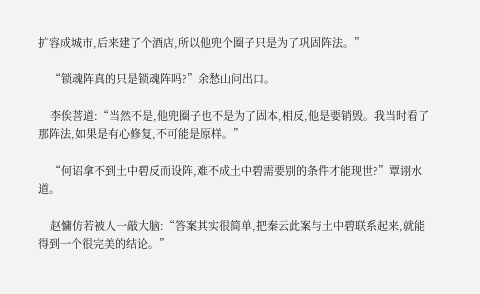扩容成城市,后来建了个酒店,所以他兜个圈子只是为了巩固阵法。”

    “锁魂阵真的只是锁魂阵吗?”余愁山问出口。

    李俟菩道:“当然不是,他兜圈子也不是为了固本,相反,他是要销毁。我当时看了那阵法,如果是有心修复,不可能是原样。”

    “何诏拿不到土中碧反而设阵,难不成土中碧需要别的条件才能现世?”覃诩水道。

    赵慵仿若被人一敲大脑:“答案其实很简单,把秦云此案与土中碧联系起来,就能得到一个很完美的结论。”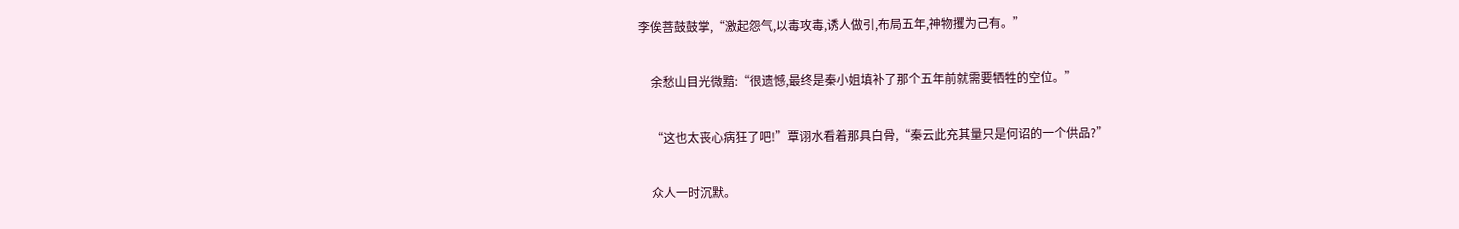李俟菩鼓鼓掌,“激起怨气,以毒攻毒,诱人做引,布局五年,神物攫为己有。”

    余愁山目光微黯:“很遗憾,最终是秦小姐填补了那个五年前就需要牺牲的空位。”

    “这也太丧心病狂了吧!”覃诩水看着那具白骨,“秦云此充其量只是何诏的一个供品?”

    众人一时沉默。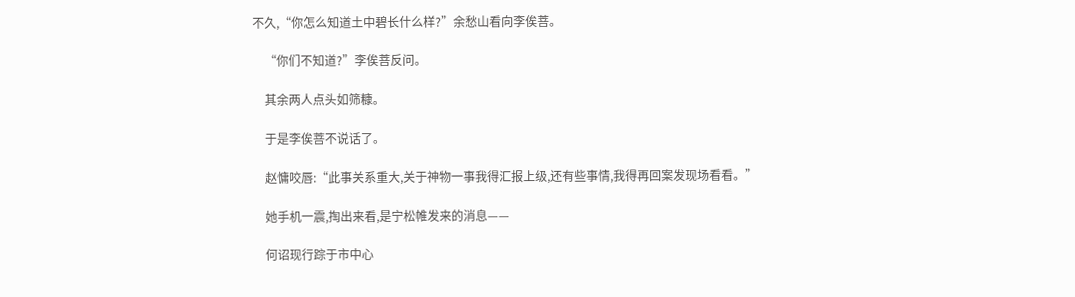不久,“你怎么知道土中碧长什么样?”余愁山看向李俟菩。

    “你们不知道?”李俟菩反问。

    其余两人点头如筛糠。

    于是李俟菩不说话了。

    赵慵咬唇:“此事关系重大,关于神物一事我得汇报上级,还有些事情,我得再回案发现场看看。”

    她手机一震,掏出来看,是宁松帷发来的消息——

    何诏现行踪于市中心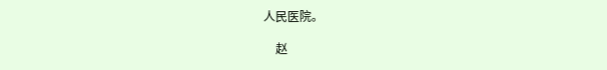人民医院。

    赵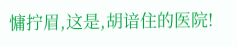慵拧眉,这是,胡谙住的医院!